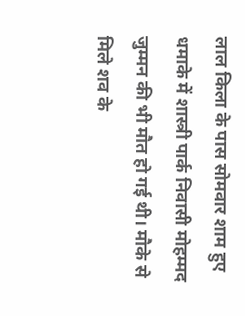लाल किला के पास सोमवार शाम हुए धमाके में शास्त्री पार्क निवासी मोहम्मद जुम्मन की भी मौत हो गई थी। मौके से मिले शव के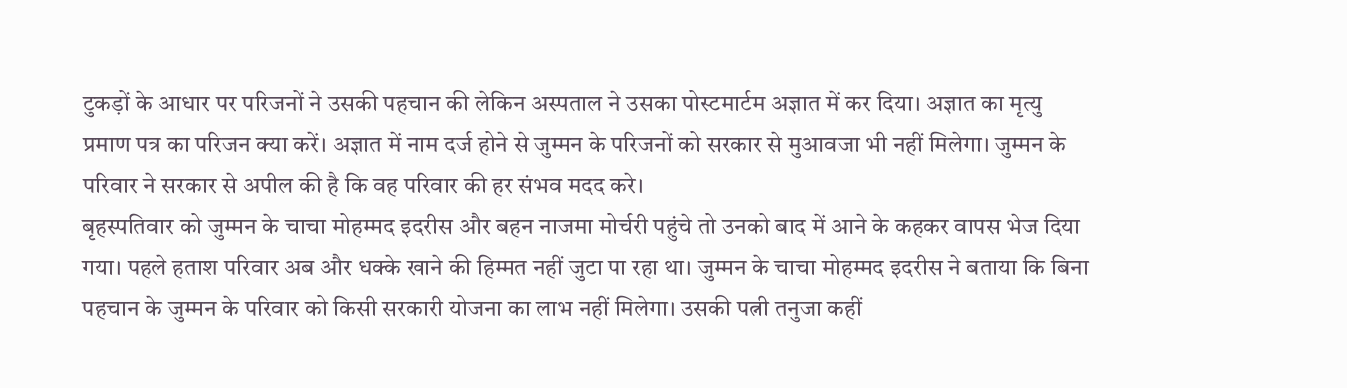टुकड़ों के आधार पर परिजनों ने उसकी पहचान की लेकिन अस्पताल ने उसका पोस्टमार्टम अज्ञात में कर दिया। अज्ञात का मृत्यु प्रमाण पत्र का परिजन क्या करें। अज्ञात में नाम दर्ज होने से जुम्मन के परिजनों को सरकार से मुआवजा भी नहीं मिलेगा। जुम्मन के परिवार ने सरकार से अपील की है कि वह परिवार की हर संभव मदद करे।
बृहस्पतिवार को जुम्मन के चाचा मोहम्मद इदरीस और बहन नाजमा मोर्चरी पहुंचे तो उनको बाद में आने के कहकर वापस भेज दिया गया। पहले हताश परिवार अब और धक्के खाने की हिम्मत नहीं जुटा पा रहा था। जुम्मन के चाचा मोहम्मद इदरीस ने बताया कि बिना पहचान के जुम्मन के परिवार को किसी सरकारी योजना का लाभ नहीं मिलेगा। उसकी पत्नी तनुजा कहीं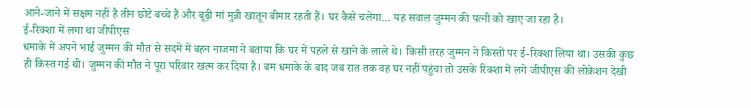आने-जाने में सक्षम नहीं है तीन छोटे बच्चे हैं और बूढ़ी मां मुन्नी खातून बीमार रहती हैं। घर कैसे चलेगा... यह सवाल जुम्मन की पत्नी को खाए जा रहा है।
ई-रिक्शा में लगा था जीपीएस
धमाके में अपने भाई जुम्मन की मौत से सदमें में बहन नाजमा ने बताया कि घर में पहले से खाने के लाले थे। किसी तरह जुम्मन ने किस्तों पर ई-रिक्शा लिया था। उसकी कुछ ही किस्त गई थी। जुम्मन की मौत ने पूरा परिवार खत्म कर दिया है। बम धमाके के बाद जब रात तक वह घर नहीं पहुंचा तो उसके रिक्शा में लगे जीपीएस की लोकेशन देखी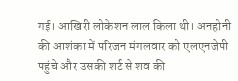गई। आखिरी लोकेशन लाल किला थी। अनहोनी की आशंका में परिजन मंगलवार को एलएनजेपी पहुंचे और उसकी शर्ट से शव की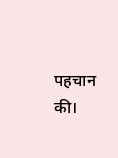पहचान की।